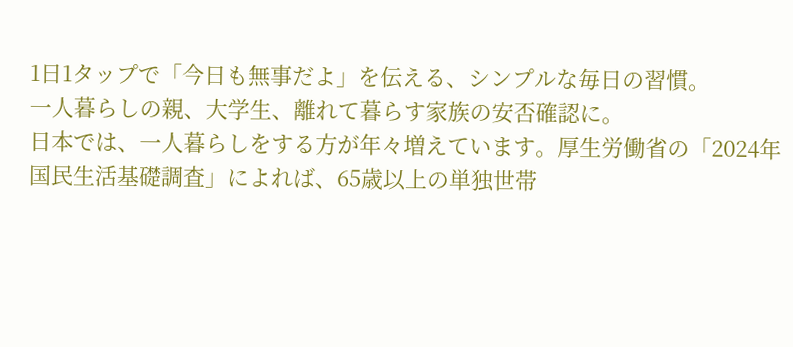1日1タップで「今日も無事だよ」を伝える、シンプルな毎日の習慣。
一人暮らしの親、大学生、離れて暮らす家族の安否確認に。
日本では、一人暮らしをする方が年々増えています。厚生労働省の「2024年国民生活基礎調査」によれば、65歳以上の単独世帯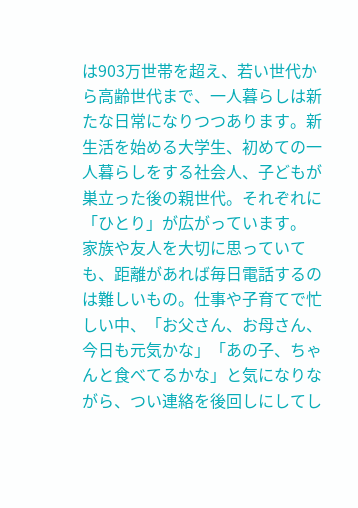は903万世帯を超え、若い世代から高齢世代まで、一人暮らしは新たな日常になりつつあります。新生活を始める大学生、初めての一人暮らしをする社会人、子どもが巣立った後の親世代。それぞれに「ひとり」が広がっています。
家族や友人を大切に思っていても、距離があれば毎日電話するのは難しいもの。仕事や子育てで忙しい中、「お父さん、お母さん、今日も元気かな」「あの子、ちゃんと食べてるかな」と気になりながら、つい連絡を後回しにしてし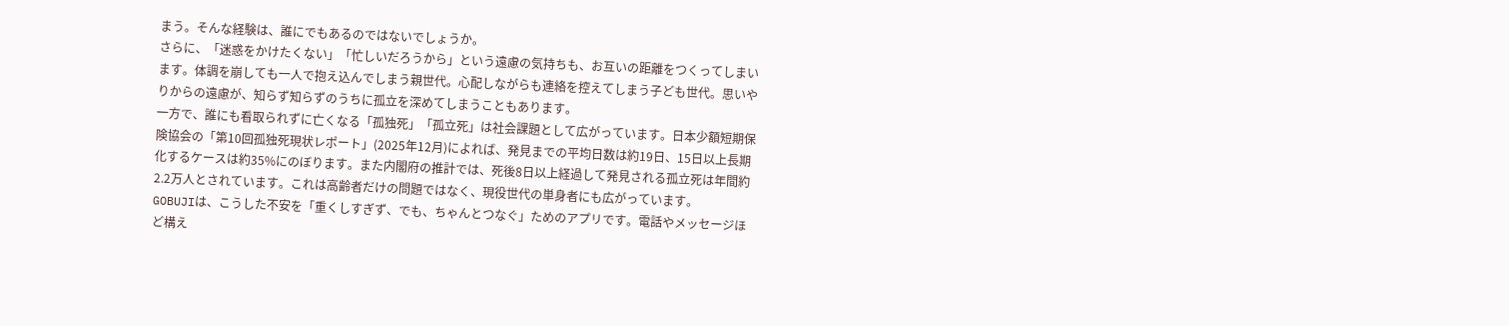まう。そんな経験は、誰にでもあるのではないでしょうか。
さらに、「迷惑をかけたくない」「忙しいだろうから」という遠慮の気持ちも、お互いの距離をつくってしまいます。体調を崩しても一人で抱え込んでしまう親世代。心配しながらも連絡を控えてしまう子ども世代。思いやりからの遠慮が、知らず知らずのうちに孤立を深めてしまうこともあります。
一方で、誰にも看取られずに亡くなる「孤独死」「孤立死」は社会課題として広がっています。日本少額短期保険協会の「第10回孤独死現状レポート」(2025年12月)によれば、発見までの平均日数は約19日、15日以上長期化するケースは約35%にのぼります。また内閣府の推計では、死後8日以上経過して発見される孤立死は年間約2.2万人とされています。これは高齢者だけの問題ではなく、現役世代の単身者にも広がっています。
GOBUJIは、こうした不安を「重くしすぎず、でも、ちゃんとつなぐ」ためのアプリです。電話やメッセージほど構え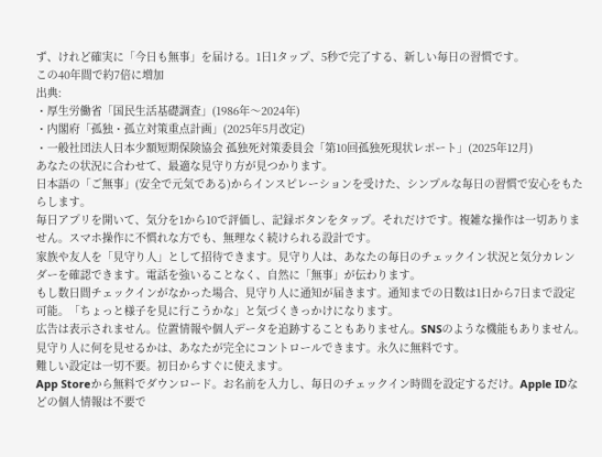ず、けれど確実に「今日も無事」を届ける。1日1タップ、5秒で完了する、新しい毎日の習慣です。
この40年間で約7倍に増加
出典:
・厚生労働省「国民生活基礎調査」(1986年〜2024年)
・内閣府「孤独・孤立対策重点計画」(2025年5月改定)
・一般社団法人日本少額短期保険協会 孤独死対策委員会「第10回孤独死現状レポート」(2025年12月)
あなたの状況に合わせて、最適な見守り方が見つかります。
日本語の「ご無事」(安全で元気である)からインスピレーションを受けた、シンプルな毎日の習慣で安心をもたらします。
毎日アプリを開いて、気分を1から10で評価し、記録ボタンをタップ。それだけです。複雑な操作は一切ありません。スマホ操作に不慣れな方でも、無理なく続けられる設計です。
家族や友人を「見守り人」として招待できます。見守り人は、あなたの毎日のチェックイン状況と気分カレンダーを確認できます。電話を強いることなく、自然に「無事」が伝わります。
もし数日間チェックインがなかった場合、見守り人に通知が届きます。通知までの日数は1日から7日まで設定可能。「ちょっと様子を見に行こうかな」と気づくきっかけになります。
広告は表示されません。位置情報や個人データを追跡することもありません。SNSのような機能もありません。見守り人に何を見せるかは、あなたが完全にコントロールできます。永久に無料です。
難しい設定は一切不要。初日からすぐに使えます。
App Storeから無料でダウンロード。お名前を入力し、毎日のチェックイン時間を設定するだけ。Apple IDなどの個人情報は不要で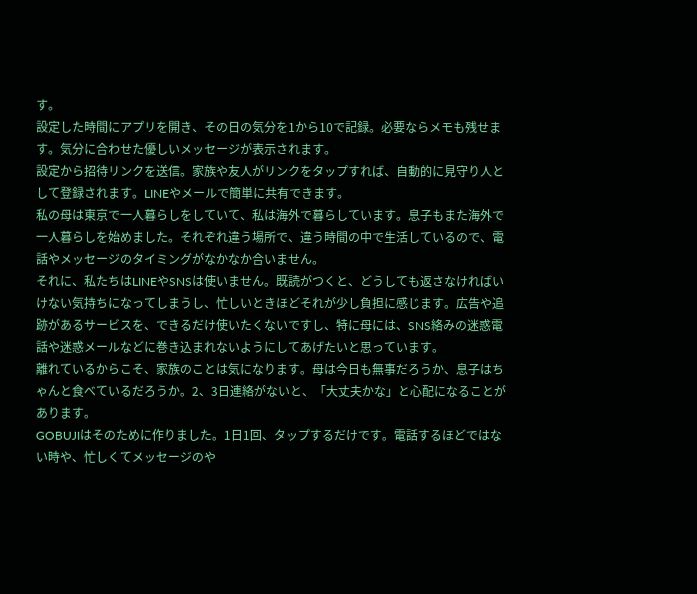す。
設定した時間にアプリを開き、その日の気分を1から10で記録。必要ならメモも残せます。気分に合わせた優しいメッセージが表示されます。
設定から招待リンクを送信。家族や友人がリンクをタップすれば、自動的に見守り人として登録されます。LINEやメールで簡単に共有できます。
私の母は東京で一人暮らしをしていて、私は海外で暮らしています。息子もまた海外で一人暮らしを始めました。それぞれ違う場所で、違う時間の中で生活しているので、電話やメッセージのタイミングがなかなか合いません。
それに、私たちはLINEやSNSは使いません。既読がつくと、どうしても返さなければいけない気持ちになってしまうし、忙しいときほどそれが少し負担に感じます。広告や追跡があるサービスを、できるだけ使いたくないですし、特に母には、SNS絡みの迷惑電話や迷惑メールなどに巻き込まれないようにしてあげたいと思っています。
離れているからこそ、家族のことは気になります。母は今日も無事だろうか、息子はちゃんと食べているだろうか。2、3日連絡がないと、「大丈夫かな」と心配になることがあります。
GOBUJIはそのために作りました。1日1回、タップするだけです。電話するほどではない時や、忙しくてメッセージのや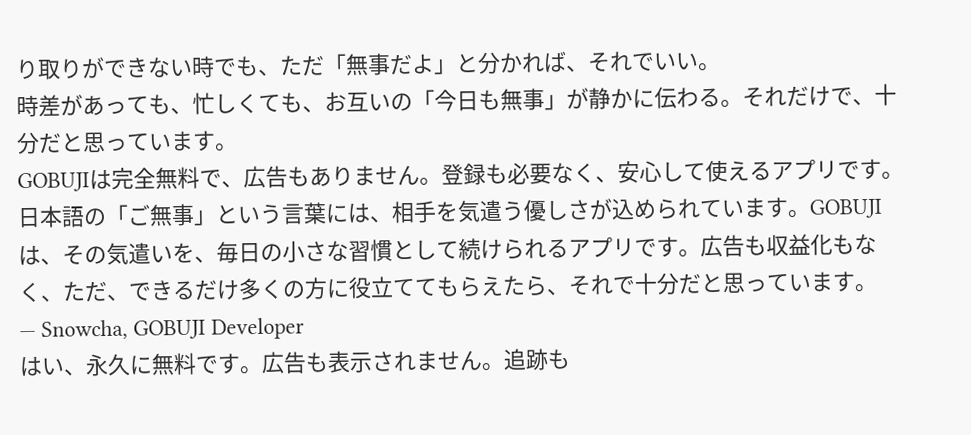り取りができない時でも、ただ「無事だよ」と分かれば、それでいい。
時差があっても、忙しくても、お互いの「今日も無事」が静かに伝わる。それだけで、十分だと思っています。
GOBUJIは完全無料で、広告もありません。登録も必要なく、安心して使えるアプリです。
日本語の「ご無事」という言葉には、相手を気遣う優しさが込められています。GOBUJIは、その気遣いを、毎日の小さな習慣として続けられるアプリです。広告も収益化もなく、ただ、できるだけ多くの方に役立ててもらえたら、それで十分だと思っています。
— Snowcha, GOBUJI Developer
はい、永久に無料です。広告も表示されません。追跡も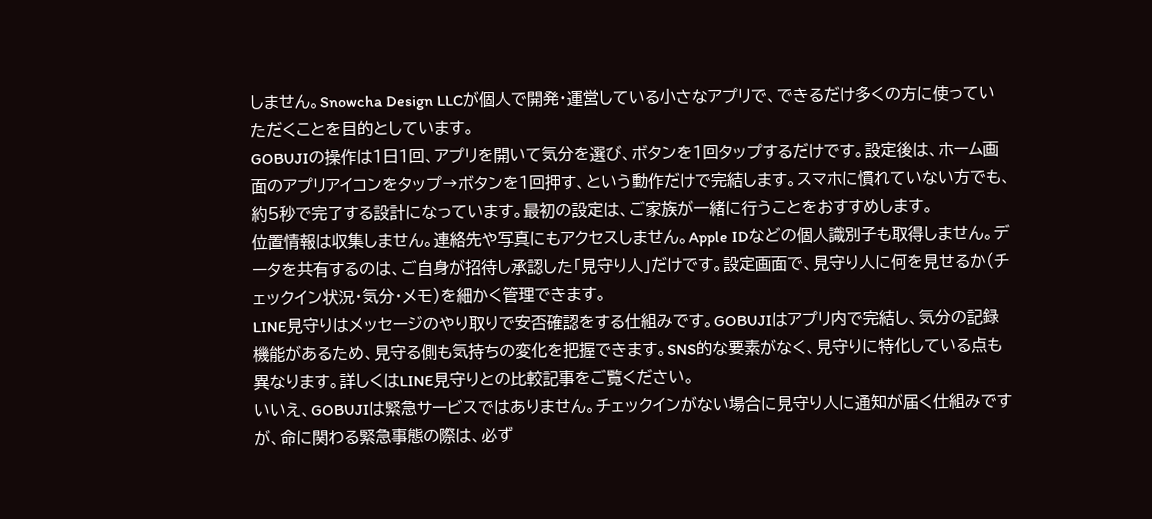しません。Snowcha Design LLCが個人で開発・運営している小さなアプリで、できるだけ多くの方に使っていただくことを目的としています。
GOBUJIの操作は1日1回、アプリを開いて気分を選び、ボタンを1回タップするだけです。設定後は、ホーム画面のアプリアイコンをタップ→ボタンを1回押す、という動作だけで完結します。スマホに慣れていない方でも、約5秒で完了する設計になっています。最初の設定は、ご家族が一緒に行うことをおすすめします。
位置情報は収集しません。連絡先や写真にもアクセスしません。Apple IDなどの個人識別子も取得しません。データを共有するのは、ご自身が招待し承認した「見守り人」だけです。設定画面で、見守り人に何を見せるか(チェックイン状況・気分・メモ)を細かく管理できます。
LINE見守りはメッセージのやり取りで安否確認をする仕組みです。GOBUJIはアプリ内で完結し、気分の記録機能があるため、見守る側も気持ちの変化を把握できます。SNS的な要素がなく、見守りに特化している点も異なります。詳しくはLINE見守りとの比較記事をご覧ください。
いいえ、GOBUJIは緊急サービスではありません。チェックインがない場合に見守り人に通知が届く仕組みですが、命に関わる緊急事態の際は、必ず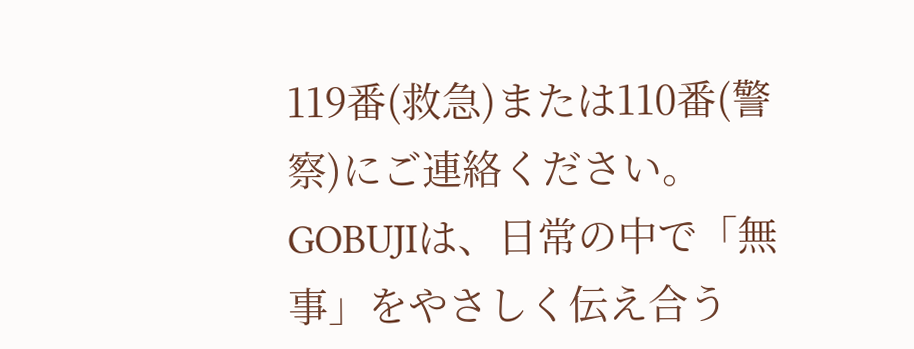119番(救急)または110番(警察)にご連絡ください。GOBUJIは、日常の中で「無事」をやさしく伝え合う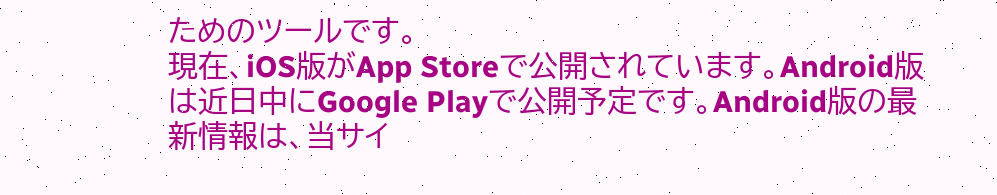ためのツールです。
現在、iOS版がApp Storeで公開されています。Android版は近日中にGoogle Playで公開予定です。Android版の最新情報は、当サイ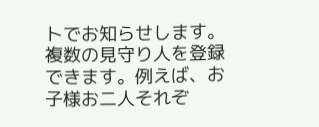トでお知らせします。
複数の見守り人を登録できます。例えば、お子様お二人それぞ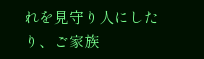れを見守り人にしたり、ご家族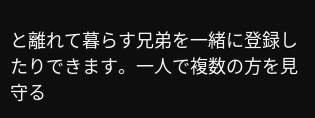と離れて暮らす兄弟を一緒に登録したりできます。一人で複数の方を見守る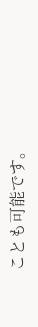ことも可能です。